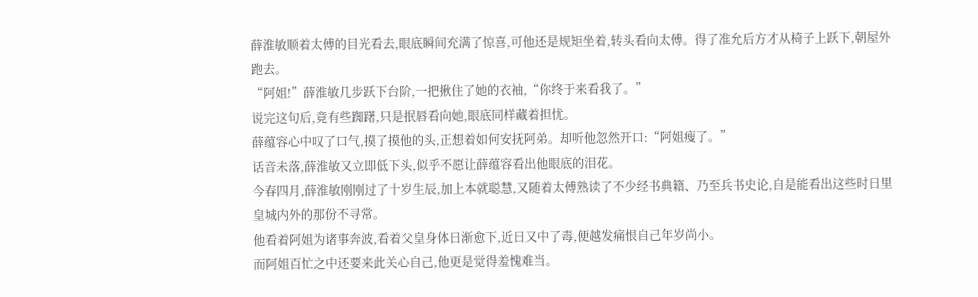薛淮敏顺着太傅的目光看去,眼底瞬间充满了惊喜,可他还是规矩坐着,转头看向太傅。得了准允后方才从椅子上跃下,朝屋外跑去。
“阿姐!”薛淮敏几步跃下台阶,一把揪住了她的衣袖,“你终于来看我了。”
说完这句后,竟有些踟躇,只是抿唇看向她,眼底同样藏着担忧。
薛蕴容心中叹了口气,摸了摸他的头,正想着如何安抚阿弟。却听他忽然开口:“阿姐瘦了。”
话音未落,薛淮敏又立即低下头,似乎不愿让薛蕴容看出他眼底的泪花。
今春四月,薛淮敏刚刚过了十岁生辰,加上本就聪慧,又随着太傅熟读了不少经书典籍、乃至兵书史论,自是能看出这些时日里皇城内外的那份不寻常。
他看着阿姐为诸事奔波,看着父皇身体日渐愈下,近日又中了毒,便越发痛恨自己年岁尚小。
而阿姐百忙之中还要来此关心自己,他更是觉得羞愧难当。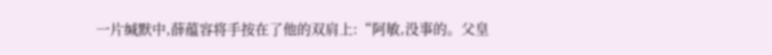一片缄默中,薛蕴容将手按在了他的双肩上:“阿敏,没事的。父皇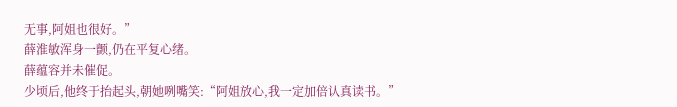无事,阿姐也很好。”
薛淮敏浑身一颤,仍在平复心绪。
薛蕴容并未催促。
少顷后,他终于抬起头,朝她咧嘴笑:“阿姐放心,我一定加倍认真读书。”